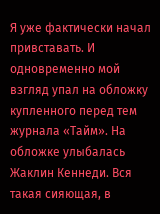Я уже фактически начал привставать. И одновременно мой взгляд упал на обложку купленного перед тем журнала «Тайм». На обложке улыбалась Жаклин Кеннеди. Вся такая сияющая, в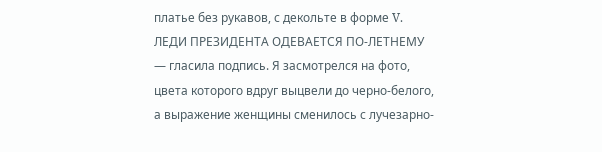платье без рукавов, с декольте в форме V. ЛЕДИ ПРЕЗИДЕНТА ОДЕВАЕТСЯ ПО-ЛЕТНЕМУ — гласила подпись. Я засмотрелся на фото, цвета которого вдруг выцвели до черно-белого, а выражение женщины сменилось с лучезарно-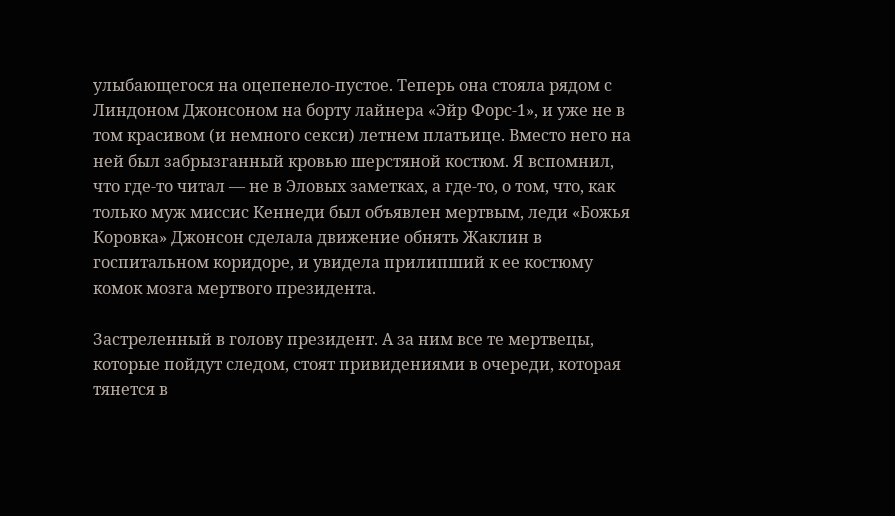улыбающегося на оцепенело-пустое. Теперь она стояла рядом с Линдоном Джонсоном на борту лайнера «Эйр Форс-1», и уже не в том красивом (и немного секси) летнем платьице. Вместо него на ней был забрызганный кровью шерстяной костюм. Я вспомнил, что где-то читал — не в Эловых заметках, а где-то, о том, что, как только муж миссис Кеннеди был объявлен мертвым, леди «Божья Коровка» Джонсон сделала движение обнять Жаклин в госпитальном коридоре, и увидела прилипший к ее костюму комок мозга мертвого президента.

Застреленный в голову президент. А за ним все те мертвецы, которые пойдут следом, стоят привидениями в очереди, которая тянется в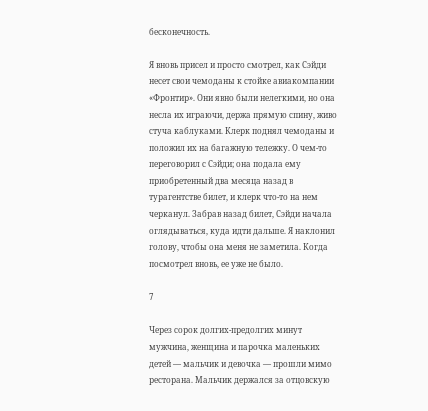бесконечность.

Я вновь присел и просто смотрел, как Сэйди несет свои чемоданы к стойке авиакомпании «Фронтир». Они явно были нелегкими, но она несла их играючи, держа прямую спину, живо стуча каблуками. Клерк поднял чемоданы и положил их на багажную тележку. О чем-то переговорил с Сэйди; она подала ему приобретенный два месяца назад в турагентстве билет, и клерк что-то на нем черканул. Забрав назад билет, Сэйди начала оглядываться, куда идти дальше. Я наклонил голову, чтобы она меня не заметила. Когда посмотрел вновь, ее уже не было.

7

Через сорок долгих-предолгих минут мужчина, женщина и парочка маленьких детей — мальчик и девочка — прошли мимо ресторана. Мальчик держался за отцовскую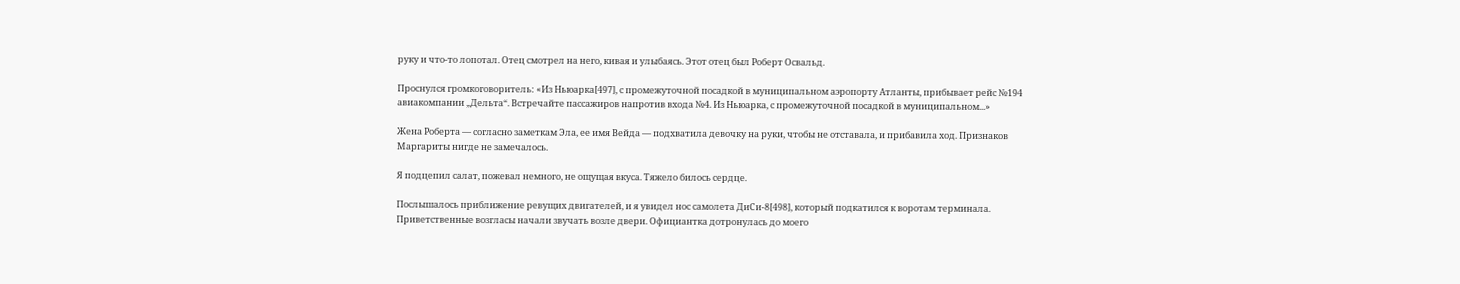руку и что-то лопотал. Отец смотрел на него, кивая и улыбаясь. Этот отец был Роберт Освальд.

Проснулся громкоговоритель: «Из Ньюарка[497], с промежуточной посадкой в муниципальном аэропорту Атланты, прибывает рейс №194 авиакомпании „Дельта“. Встречайте пассажиров напротив входа №4. Из Ньюарка, с промежуточной посадкой в муниципальном...»

Жена Роберта — согласно заметкам Эла, ее имя Вейда — подхватила девочку на руки, чтобы не отставала, и прибавила ход. Признаков Маргариты нигде не замечалось.

Я подцепил салат, пожевал немного, не ощущая вкуса. Тяжело билось сердце.

Послышалось приближение ревущих двигателей, и я увидел нос самолета ДиСи-8[498], который подкатился к воротам терминала. Приветственные возгласы начали звучать возле двери. Официантка дотронулась до моего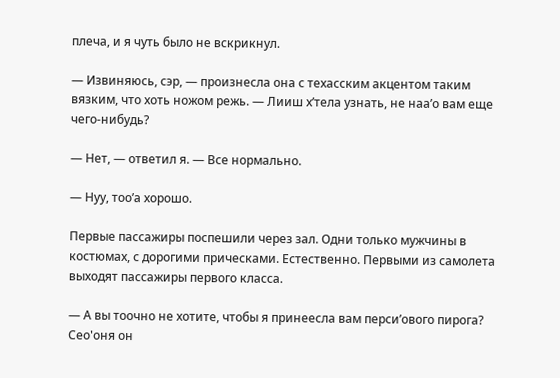плеча, и я чуть было не вскрикнул.

— Извиняюсь, сэр, — произнесла она с техасским акцентом таким вязким, что хоть ножом режь. — Лииш х’тела узнать, не наа’о вам еще чего-нибудь?

— Нет, — ответил я. — Все нормально.

— Нуу, тоо’а хорошо.

Первые пассажиры поспешили через зал. Одни только мужчины в костюмах, с дорогими прическами. Естественно. Первыми из самолета выходят пассажиры первого класса.

— А вы тоочно не хотите, чтобы я принеесла вам перси’ового пирога? Сео'оня он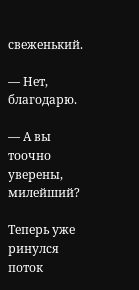свеженький.

— Нет, благодарю.

— А вы тоочно уверены, милейший?

Теперь уже ринулся поток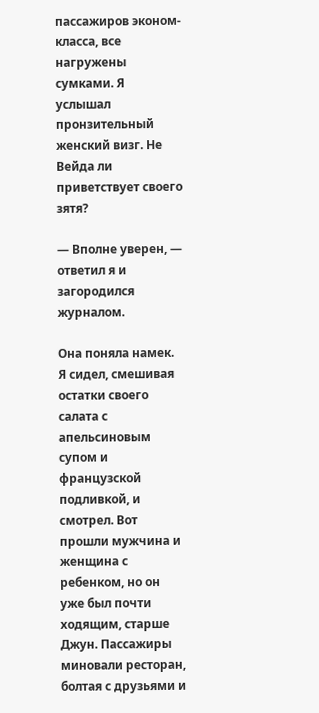пассажиров эконом-класса, все нагружены сумками. Я услышал пронзительный женский визг. Не Вейда ли приветствует своего зятя?

— Вполне уверен, — ответил я и загородился журналом.

Она поняла намек. Я сидел, смешивая остатки своего салата с апельсиновым супом и французской подливкой, и смотрел. Вот прошли мужчина и женщина с ребенком, но он уже был почти ходящим, старше Джун. Пассажиры миновали ресторан, болтая с друзьями и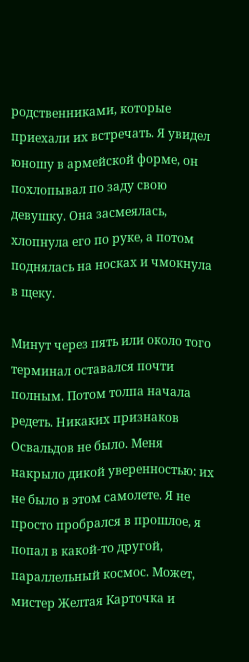родственниками, которые приехали их встречать. Я увидел юношу в армейской форме, он похлопывал по заду свою девушку. Она засмеялась, хлопнула его по руке, а потом поднялась на носках и чмокнула в щеку.

Минут через пять или около того терминал оставался почти полным. Потом толпа начала редеть. Никаких признаков Освальдов не было. Меня накрыло дикой уверенностью: их не было в этом самолете. Я не просто пробрался в прошлое, я попал в какой-то другой, параллельный космос. Может, мистер Желтая Карточка и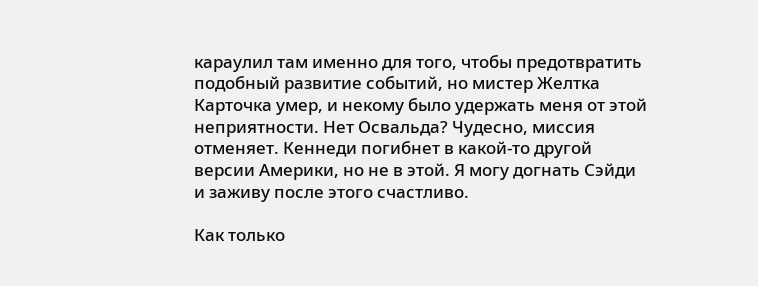караулил там именно для того, чтобы предотвратить подобный развитие событий, но мистер Желтка Карточка умер, и некому было удержать меня от этой неприятности. Нет Освальда? Чудесно, миссия отменяет. Кеннеди погибнет в какой-то другой версии Америки, но не в этой. Я могу догнать Сэйди и заживу после этого счастливо.

Как только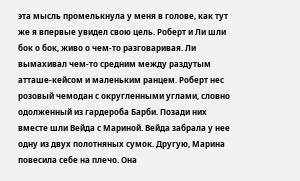эта мысль промелькнула у меня в голове, как тут же я впервые увидел свою цель. Роберт и Ли шли бок о бок, живо о чем-то разговаривая. Ли вымахивал чем-то средним между раздутым атташе-кейсом и маленьким ранцем. Роберт нес розовый чемодан с округленными углами, словно одолженный из гардероба Барби. Позади них вместе шли Вейда с Мариной. Вейда забрала у нее одну из двух полотняных сумок. Другую, Марина повесила себе на плечо. Она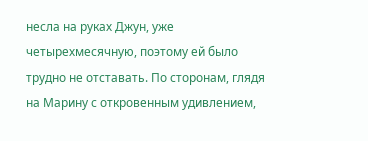несла на руках Джун, уже четырехмесячную, поэтому ей было трудно не отставать. По сторонам, глядя на Марину с откровенным удивлением,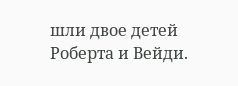шли двое детей Роберта и Вейди.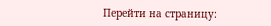Перейти на страницу: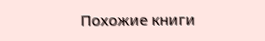Похожие книги